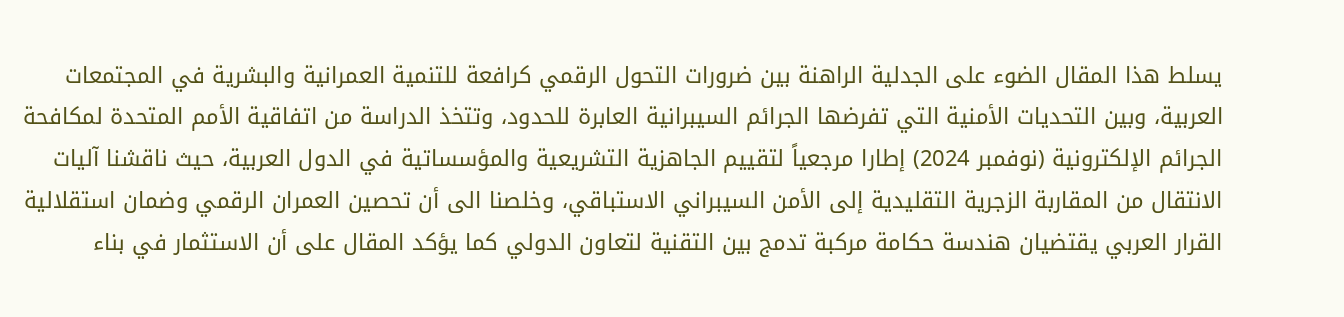يسلط هذا المقال الضوء على الجدلية الراهنة بين ضرورات التحول الرقمي كرافعة للتنمية العمرانية والبشرية في المجتمعات العربية، وبين التحديات الأمنية التي تفرضها الجرائم السيبرانية العابرة للحدود، وتتخذ الدراسة من اتفاقية الأمم المتحدة لمكافحة الجرائم الإلكترونية (نوفمبر 2024) إطارا مرجعياً لتقييم الجاهزية التشريعية والمؤسساتية في الدول العربية، حيث ناقشنا آليات الانتقال من المقاربة الزجرية التقليدية إلى الأمن السيبراني الاستباقي، وخلصنا الى أن تحصين العمران الرقمي وضمان استقلالية القرار العربي يقتضيان هندسة حكامة مركبة تدمج بين التقنية لتعاون الدولي كما يؤكد المقال على أن الاستثمار في بناء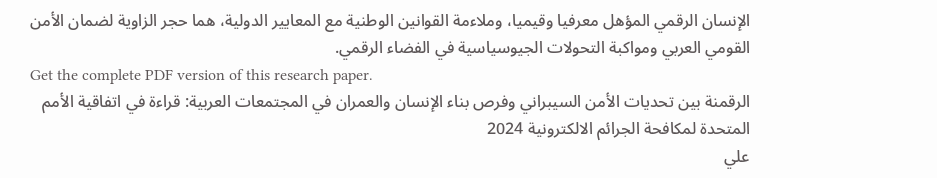الإنسان الرقمي المؤهل معرفيا وقيميا، وملاءمة القوانين الوطنية مع المعايير الدولية، هما حجر الزاوية لضمان الأمن القومي العربي ومواكبة التحولات الجيوسياسية في الفضاء الرقمي.
Get the complete PDF version of this research paper.
الرقمنة بين تحديات الأمن السيبراني وفرص بناء الإنسان والعمران في المجتمعات العربية: قراءة في اتفاقية الأمم المتحدة لمكافحة الجرائم الالكترونية 2024
علي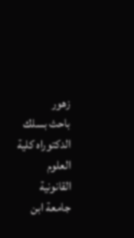زهور
باحث بسلك الدكتوراه كلية العلوم القانونية جامعة ابن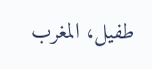طفيل، المغرب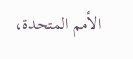الأمم المتحدة،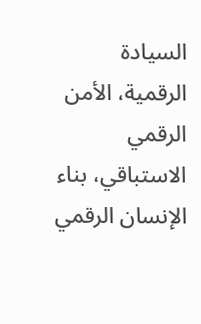السيادة الرقمية، الأمن الرقمي الاستباقي، بناء الإنسان الرقمي